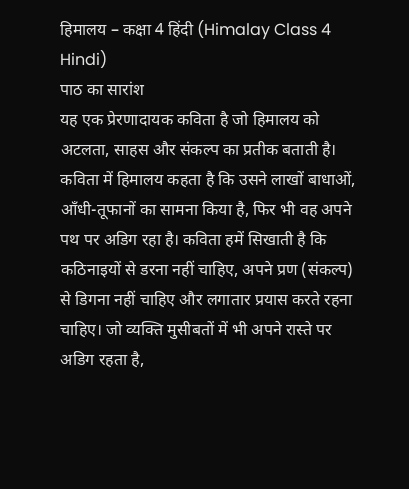हिमालय – कक्षा 4 हिंदी (Himalay Class 4 Hindi)
पाठ का सारांश
यह एक प्रेरणादायक कविता है जो हिमालय को अटलता, साहस और संकल्प का प्रतीक बताती है। कविता में हिमालय कहता है कि उसने लाखों बाधाओं, आँधी-तूफानों का सामना किया है, फिर भी वह अपने पथ पर अडिग रहा है। कविता हमें सिखाती है कि कठिनाइयों से डरना नहीं चाहिए, अपने प्रण (संकल्प) से डिगना नहीं चाहिए और लगातार प्रयास करते रहना चाहिए। जो व्यक्ति मुसीबतों में भी अपने रास्ते पर अडिग रहता है,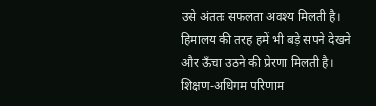उसे अंततः सफलता अवश्य मिलती है। हिमालय की तरह हमें भी बड़े सपने देखने और ऊँचा उठने की प्रेरणा मिलती है।
शिक्षण-अधिगम परिणाम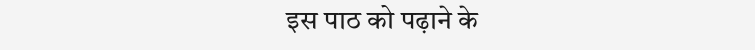इस पाठ को पढ़ाने के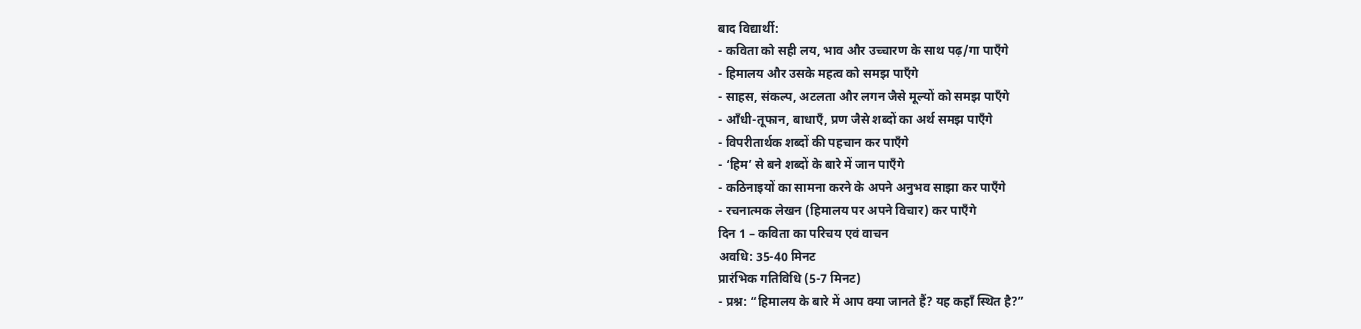बाद विद्यार्थी:
- कविता को सही लय, भाव और उच्चारण के साथ पढ़/गा पाएँगे
- हिमालय और उसके महत्व को समझ पाएँगे
- साहस, संकल्प, अटलता और लगन जैसे मूल्यों को समझ पाएँगे
- आँधी-तूफान, बाधाएँ, प्रण जैसे शब्दों का अर्थ समझ पाएँगे
- विपरीतार्थक शब्दों की पहचान कर पाएँगे
- ‘हिम’ से बने शब्दों के बारे में जान पाएँगे
- कठिनाइयों का सामना करने के अपने अनुभव साझा कर पाएँगे
- रचनात्मक लेखन (हिमालय पर अपने विचार) कर पाएँगे
दिन 1 – कविता का परिचय एवं वाचन
अवधि: 35-40 मिनट
प्रारंभिक गतिविधि (5-7 मिनट)
- प्रश्न: “हिमालय के बारे में आप क्या जानते हैं? यह कहाँ स्थित है?”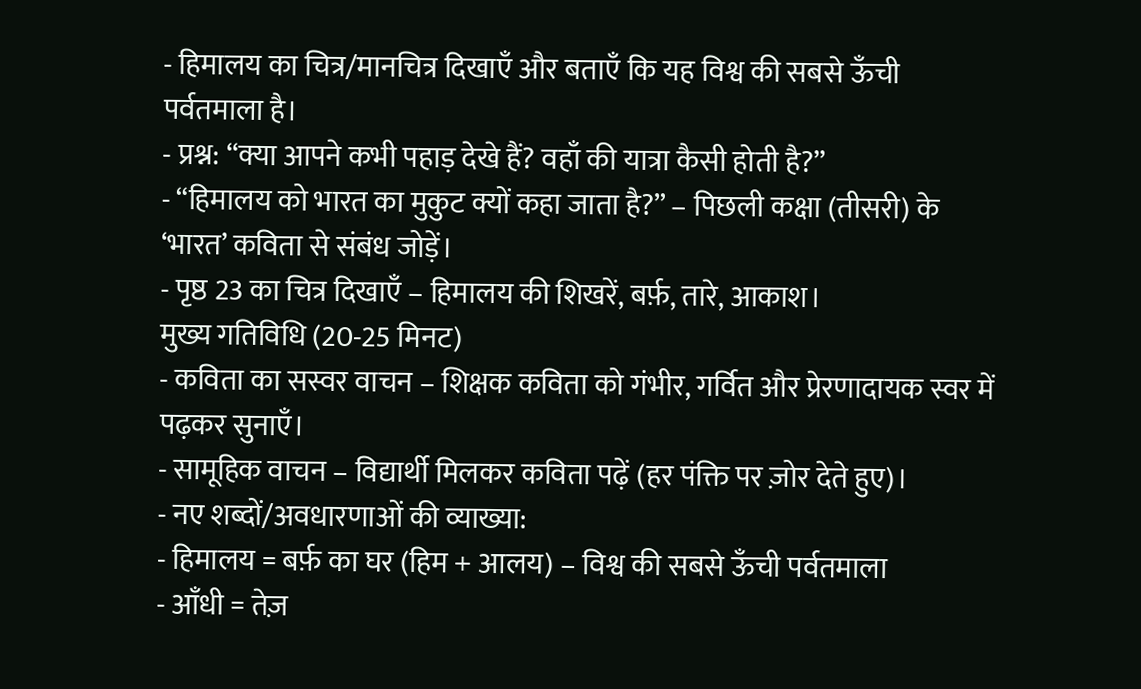- हिमालय का चित्र/मानचित्र दिखाएँ और बताएँ कि यह विश्व की सबसे ऊँची पर्वतमाला है।
- प्रश्न: “क्या आपने कभी पहाड़ देखे हैं? वहाँ की यात्रा कैसी होती है?”
- “हिमालय को भारत का मुकुट क्यों कहा जाता है?” – पिछली कक्षा (तीसरी) के ‘भारत’ कविता से संबंध जोड़ें।
- पृष्ठ 23 का चित्र दिखाएँ – हिमालय की शिखरें, बर्फ़, तारे, आकाश।
मुख्य गतिविधि (20-25 मिनट)
- कविता का सस्वर वाचन – शिक्षक कविता को गंभीर, गर्वित और प्रेरणादायक स्वर में पढ़कर सुनाएँ।
- सामूहिक वाचन – विद्यार्थी मिलकर कविता पढ़ें (हर पंक्ति पर ज़ोर देते हुए)।
- नए शब्दों/अवधारणाओं की व्याख्या:
- हिमालय = बर्फ़ का घर (हिम + आलय) – विश्व की सबसे ऊँची पर्वतमाला
- आँधी = तेज़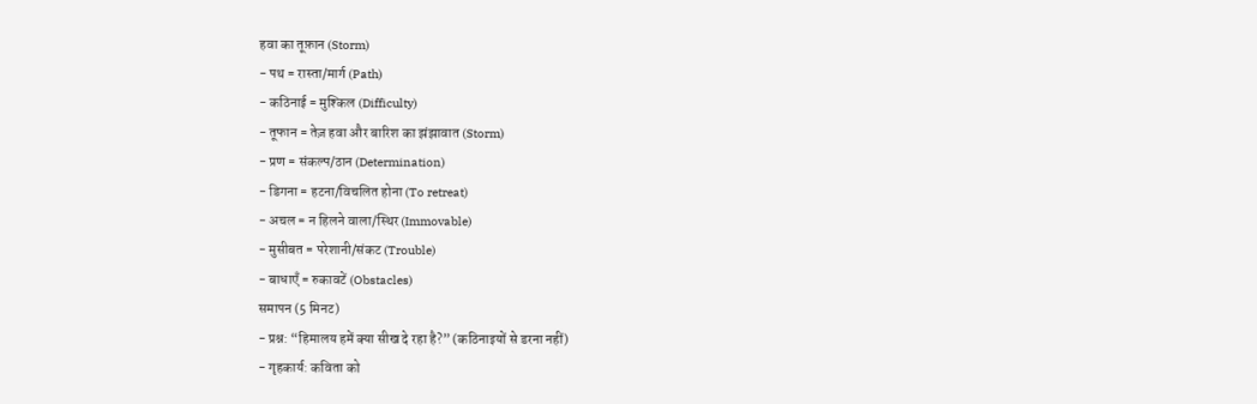हवा का तूफ़ान (Storm)
- पथ = रास्ता/मार्ग (Path)
- कठिनाई = मुश्किल (Difficulty)
- तूफान = तेज़ हवा और बारिश का झंझावात (Storm)
- प्रण = संकल्प/ठान (Determination)
- डिगना = हटना/विचलित होना (To retreat)
- अचल = न हिलने वाला/स्थिर (Immovable)
- मुसीबत = परेशानी/संकट (Trouble)
- बाधाएँ = रुकावटें (Obstacles)
समापन (5 मिनट)
- प्रश्न: “हिमालय हमें क्या सीख दे रहा है?” (कठिनाइयों से डरना नहीं)
- गृहकार्य: कविता को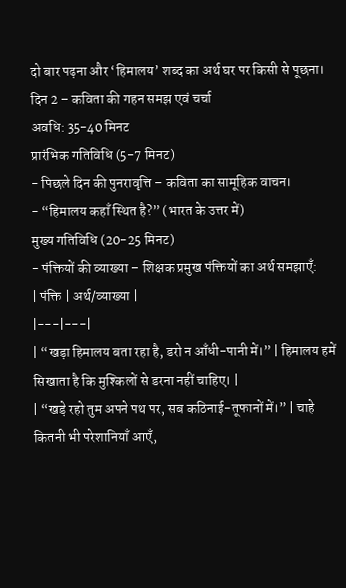दो बार पढ़ना और ‘हिमालय’ शब्द का अर्थ घर पर किसी से पूछना।
दिन 2 – कविता की गहन समझ एवं चर्चा
अवधि: 35-40 मिनट
प्रारंभिक गतिविधि (5-7 मिनट)
- पिछले दिन की पुनरावृत्ति – कविता का सामूहिक वाचन।
- “हिमालय कहाँ स्थित है?” (भारत के उत्तर में)
मुख्य गतिविधि (20-25 मिनट)
- पंक्तियों की व्याख्या – शिक्षक प्रमुख पंक्तियों का अर्थ समझाएँ:
| पंक्ति | अर्थ/व्याख्या |
|---|---|
| “खड़ा हिमालय बता रहा है, डरो न आँधी-पानी में।” | हिमालय हमें सिखाता है कि मुश्किलों से डरना नहीं चाहिए। |
| “खड़े रहो तुम अपने पथ पर, सब कठिनाई-तूफानों में।” | चाहे कितनी भी परेशानियाँ आएँ,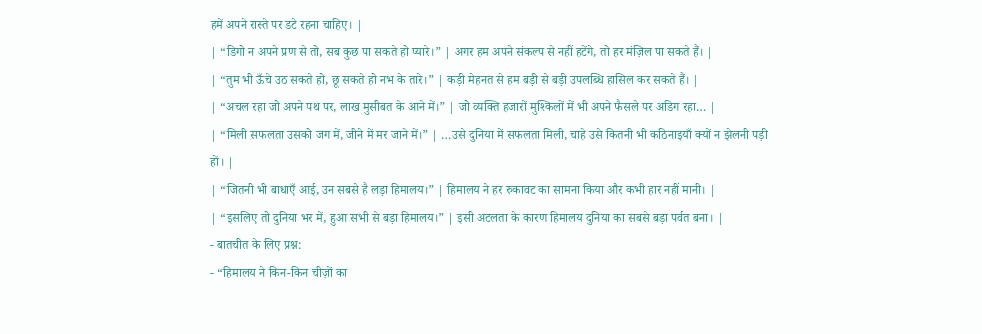हमें अपने रास्ते पर डटे रहना चाहिए। |
| “डिगो न अपने प्रण से तो, सब कुछ पा सकते हो प्यारे।” | अगर हम अपने संकल्प से नहीं हटेंगे, तो हर मंज़िल पा सकते हैं। |
| “तुम भी ऊँचे उठ सकते हो, छू सकते हो नभ के तारे।” | कड़ी मेहनत से हम बड़ी से बड़ी उपलब्धि हासिल कर सकते हैं। |
| “अचल रहा जो अपने पथ पर, लाख मुसीबत के आने में।” | जो व्यक्ति हजारों मुश्किलों में भी अपने फैसले पर अडिग रहा… |
| “मिली सफलता उसको जग में, जीने में मर जाने में।” | …उसे दुनिया में सफलता मिली, चाहे उसे कितनी भी कठिनाइयाँ क्यों न झेलनी पड़ी हों। |
| “जितनी भी बाधाएँ आई, उन सबसे है लड़ा हिमालय।” | हिमालय ने हर रुकावट का सामना किया और कभी हार नहीं मानी। |
| “इसलिए तो दुनिया भर में, हुआ सभी से बड़ा हिमालय।” | इसी अटलता के कारण हिमालय दुनिया का सबसे बड़ा पर्वत बना। |
- बातचीत के लिए प्रश्न:
- “हिमालय ने किन-किन चीज़ों का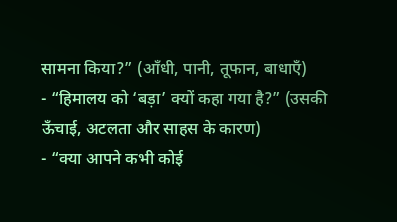सामना किया?” (आँधी, पानी, तूफान, बाधाएँ)
- “हिमालय को ‘बड़ा’ क्यों कहा गया है?” (उसकी ऊँचाई, अटलता और साहस के कारण)
- “क्या आपने कभी कोई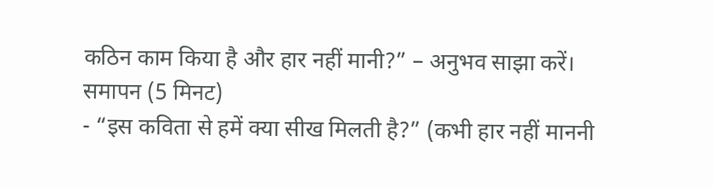कठिन काम किया है और हार नहीं मानी?” – अनुभव साझा करें।
समापन (5 मिनट)
- “इस कविता से हमें क्या सीख मिलती है?” (कभी हार नहीं माननी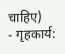चाहिए)
- गृहकार्य: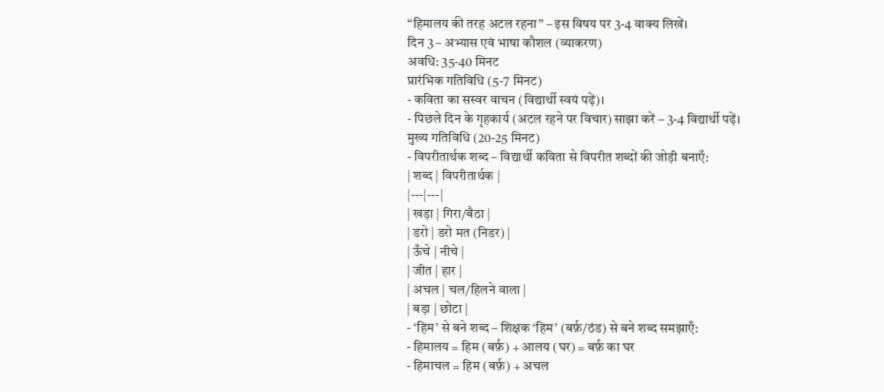“हिमालय की तरह अटल रहना” – इस विषय पर 3-4 वाक्य लिखें।
दिन 3 – अभ्यास एवं भाषा कौशल (व्याकरण)
अवधि: 35-40 मिनट
प्रारंभिक गतिविधि (5-7 मिनट)
- कविता का सस्वर वाचन (विद्यार्थी स्वयं पढ़ें)।
- पिछले दिन के गृहकार्य (अटल रहने पर विचार) साझा करें – 3-4 विद्यार्थी पढ़ें।
मुख्य गतिविधि (20-25 मिनट)
- विपरीतार्थक शब्द – विद्यार्थी कविता से विपरीत शब्दों की जोड़ी बनाएँ:
| शब्द | विपरीतार्थक |
|---|---|
| खड़ा | गिरा/बैठा |
| डरो | डरो मत (निडर) |
| ऊँचे | नीचे |
| जीत | हार |
| अचल | चल/हिलने वाला |
| बड़ा | छोटा |
- ‘हिम’ से बने शब्द – शिक्षक ‘हिम’ (बर्फ़/ठंड) से बने शब्द समझाएँ:
- हिमालय = हिम (बर्फ़) + आलय (घर) = बर्फ़ का घर
- हिमाचल = हिम (बर्फ़) + अचल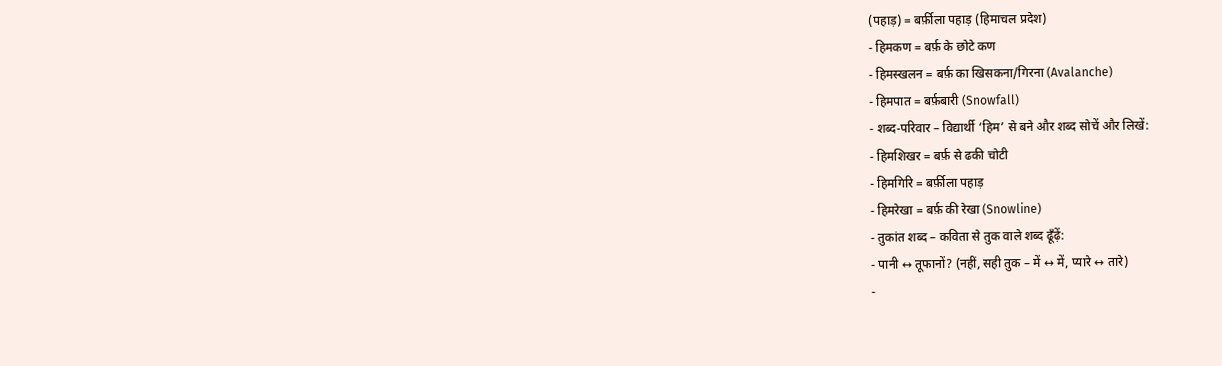(पहाड़) = बर्फ़ीला पहाड़ (हिमाचल प्रदेश)
- हिमकण = बर्फ़ के छोटे कण
- हिमस्खलन = बर्फ़ का खिसकना/गिरना (Avalanche)
- हिमपात = बर्फ़बारी (Snowfall)
- शब्द-परिवार – विद्यार्थी ‘हिम’ से बने और शब्द सोचें और लिखें:
- हिमशिखर = बर्फ़ से ढकी चोटी
- हिमगिरि = बर्फ़ीला पहाड़
- हिमरेखा = बर्फ़ की रेखा (Snowline)
- तुकांत शब्द – कविता से तुक वाले शब्द ढूँढ़ें:
- पानी ↔ तूफानों? (नहीं, सही तुक – में ↔ में, प्यारे ↔ तारे)
-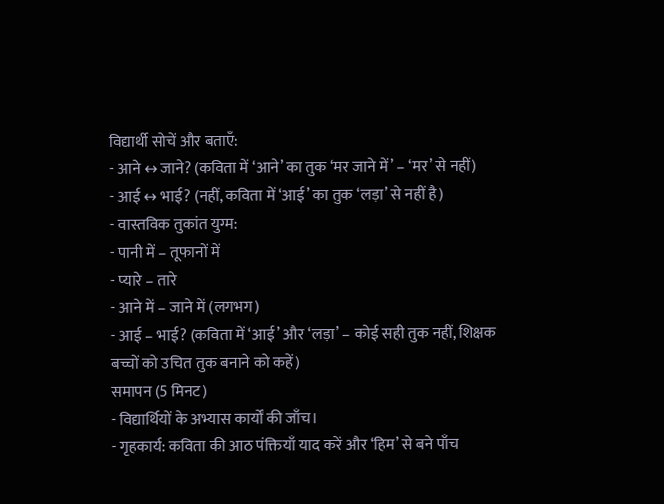विद्यार्थी सोचें और बताएँ:
- आने ↔ जाने? (कविता में ‘आने’ का तुक ‘मर जाने में’ – ‘मर’ से नहीं)
- आई ↔ भाई? (नहीं, कविता में ‘आई’ का तुक ‘लड़ा’ से नहीं है)
- वास्तविक तुकांत युग्म:
- पानी में – तूफानों में
- प्यारे – तारे
- आने में – जाने में (लगभग)
- आई – भाई? (कविता में ‘आई’ और ‘लड़ा’ – कोई सही तुक नहीं, शिक्षक बच्चों को उचित तुक बनाने को कहें)
समापन (5 मिनट)
- विद्यार्थियों के अभ्यास कार्यों की जाँच।
- गृहकार्य: कविता की आठ पंक्तियाँ याद करें और ‘हिम’ से बने पाँच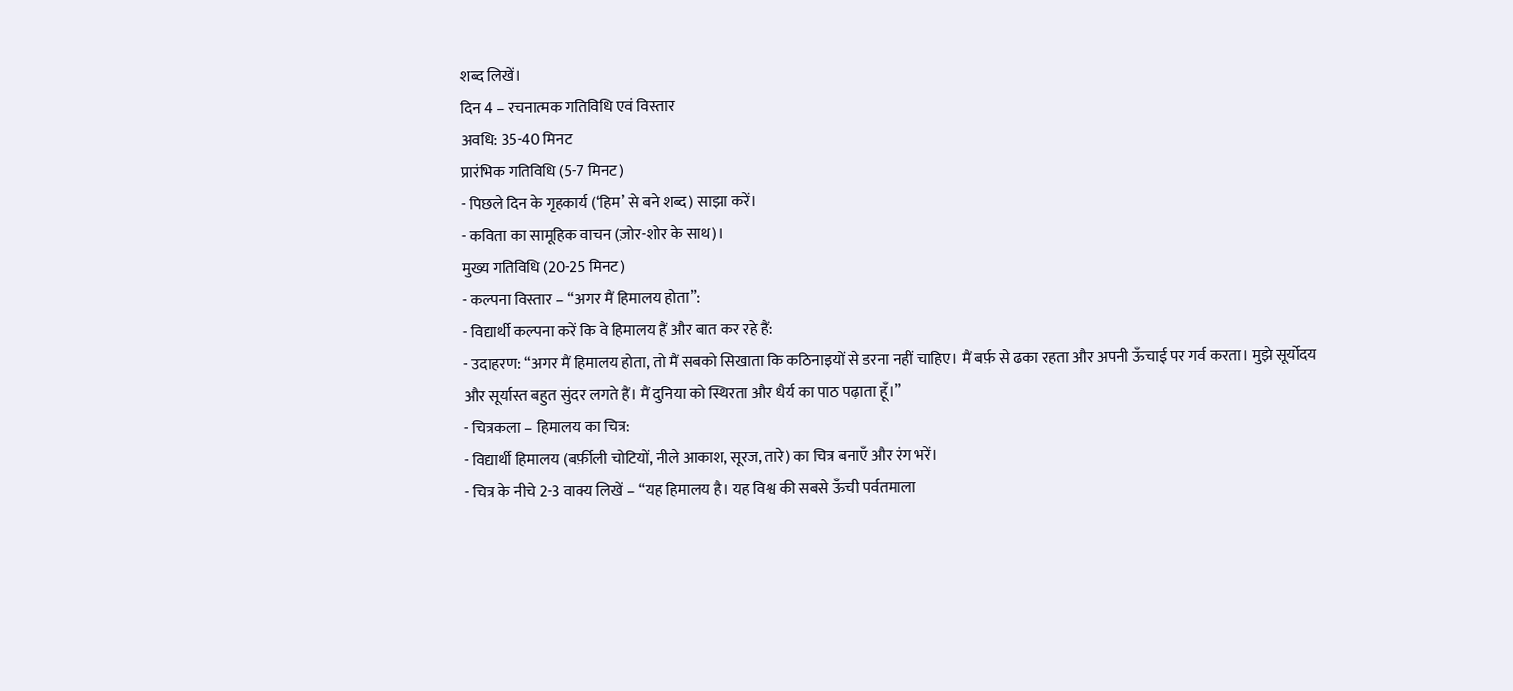शब्द लिखें।
दिन 4 – रचनात्मक गतिविधि एवं विस्तार
अवधि: 35-40 मिनट
प्रारंभिक गतिविधि (5-7 मिनट)
- पिछले दिन के गृहकार्य (‘हिम’ से बने शब्द) साझा करें।
- कविता का सामूहिक वाचन (ज़ोर-शोर के साथ)।
मुख्य गतिविधि (20-25 मिनट)
- कल्पना विस्तार – “अगर मैं हिमालय होता”:
- विद्यार्थी कल्पना करें कि वे हिमालय हैं और बात कर रहे हैं:
- उदाहरण: “अगर मैं हिमालय होता, तो मैं सबको सिखाता कि कठिनाइयों से डरना नहीं चाहिए। मैं बर्फ़ से ढका रहता और अपनी ऊँचाई पर गर्व करता। मुझे सूर्योदय और सूर्यास्त बहुत सुंदर लगते हैं। मैं दुनिया को स्थिरता और धैर्य का पाठ पढ़ाता हूँ।”
- चित्रकला – हिमालय का चित्र:
- विद्यार्थी हिमालय (बर्फ़ीली चोटियों, नीले आकाश, सूरज, तारे) का चित्र बनाएँ और रंग भरें।
- चित्र के नीचे 2-3 वाक्य लिखें – “यह हिमालय है। यह विश्व की सबसे ऊँची पर्वतमाला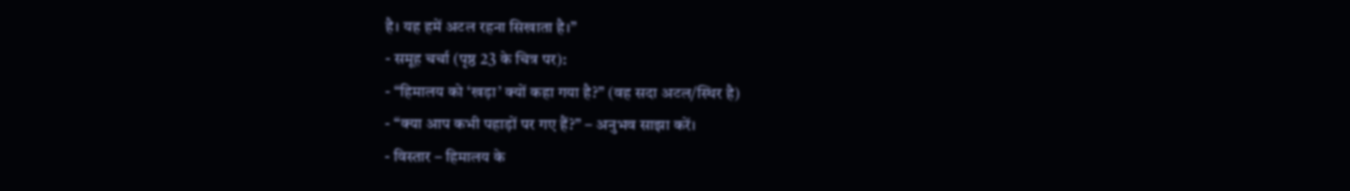है। यह हमें अटल रहना सिखाता है।”
- समूह चर्चा (पृष्ठ 23 के चित्र पर):
- “हिमालय को ‘खड़ा’ क्यों कहा गया है?” (वह सदा अटल/स्थिर है)
- “क्या आप कभी पहाड़ों पर गए हैं?” – अनुभव साझा करें।
- विस्तार – हिमालय के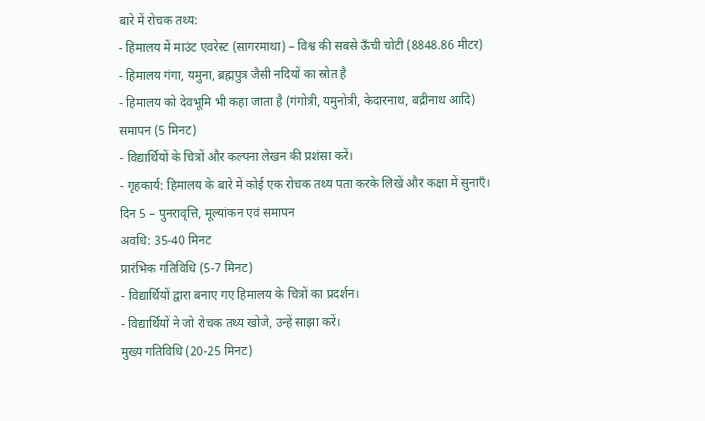बारे में रोचक तथ्य:
- हिमालय में माउंट एवरेस्ट (सागरमाथा) – विश्व की सबसे ऊँची चोटी (8848.86 मीटर)
- हिमालय गंगा, यमुना, ब्रह्मपुत्र जैसी नदियों का स्रोत है
- हिमालय को देवभूमि भी कहा जाता है (गंगोत्री, यमुनोत्री, केदारनाथ, बद्रीनाथ आदि)
समापन (5 मिनट)
- विद्यार्थियों के चित्रों और कल्पना लेखन की प्रशंसा करें।
- गृहकार्य: हिमालय के बारे में कोई एक रोचक तथ्य पता करके लिखें और कक्षा में सुनाएँ।
दिन 5 – पुनरावृत्ति, मूल्यांकन एवं समापन
अवधि: 35-40 मिनट
प्रारंभिक गतिविधि (5-7 मिनट)
- विद्यार्थियों द्वारा बनाए गए हिमालय के चित्रों का प्रदर्शन।
- विद्यार्थियों ने जो रोचक तथ्य खोजे, उन्हें साझा करें।
मुख्य गतिविधि (20-25 मिनट)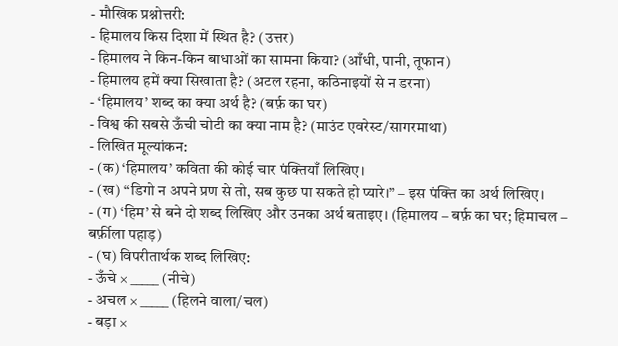- मौखिक प्रश्नोत्तरी:
- हिमालय किस दिशा में स्थित है? (उत्तर)
- हिमालय ने किन-किन बाधाओं का सामना किया? (आँधी, पानी, तूफान)
- हिमालय हमें क्या सिखाता है? (अटल रहना, कठिनाइयों से न डरना)
- ‘हिमालय’ शब्द का क्या अर्थ है? (बर्फ़ का घर)
- विश्व की सबसे ऊँची चोटी का क्या नाम है? (माउंट एवरेस्ट/सागरमाथा)
- लिखित मूल्यांकन:
- (क) ‘हिमालय’ कविता की कोई चार पंक्तियाँ लिखिए।
- (ख) “डिगो न अपने प्रण से तो, सब कुछ पा सकते हो प्यारे।” – इस पंक्ति का अर्थ लिखिए।
- (ग) ‘हिम’ से बने दो शब्द लिखिए और उनका अर्थ बताइए। (हिमालय – बर्फ़ का घर; हिमाचल – बर्फ़ीला पहाड़)
- (घ) विपरीतार्थक शब्द लिखिए:
- ऊँचे × _____ (नीचे)
- अचल × _____ (हिलने वाला/चल)
- बड़ा ×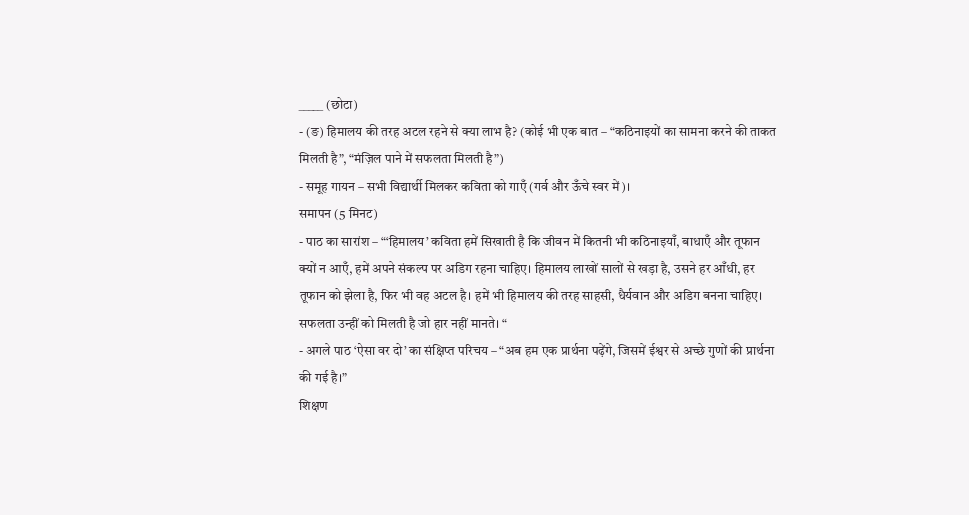_____ (छोटा)
- (ङ) हिमालय की तरह अटल रहने से क्या लाभ है? (कोई भी एक बात – “कठिनाइयों का सामना करने की ताकत मिलती है”, “मंज़िल पाने में सफलता मिलती है”)
- समूह गायन – सभी विद्यार्थी मिलकर कविता को गाएँ (गर्व और ऊँचे स्वर में)।
समापन (5 मिनट)
- पाठ का सारांश – “‘हिमालय’ कविता हमें सिखाती है कि जीवन में कितनी भी कठिनाइयाँ, बाधाएँ और तूफान क्यों न आएँ, हमें अपने संकल्प पर अडिग रहना चाहिए। हिमालय लाखों सालों से खड़ा है, उसने हर आँधी, हर तूफान को झेला है, फिर भी वह अटल है। हमें भी हिमालय की तरह साहसी, धैर्यवान और अडिग बनना चाहिए। सफलता उन्हीं को मिलती है जो हार नहीं मानते। “
- अगले पाठ ‘ऐसा वर दो’ का संक्षिप्त परिचय – “अब हम एक प्रार्थना पढ़ेंगे, जिसमें ईश्वर से अच्छे गुणों की प्रार्थना की गई है।”
शिक्षण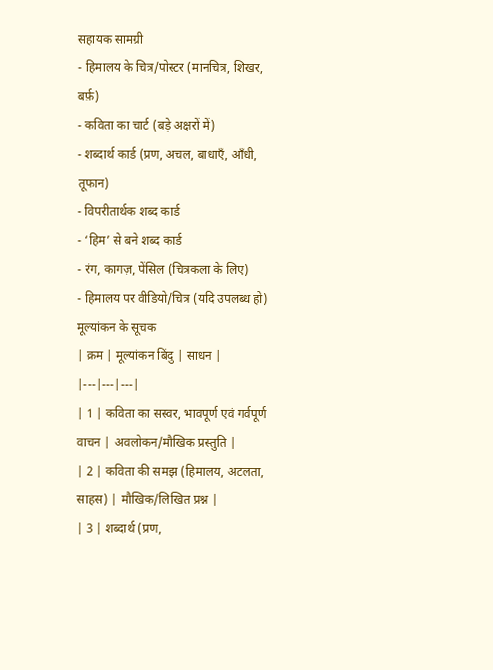सहायक सामग्री
- हिमालय के चित्र/पोस्टर (मानचित्र, शिखर, बर्फ़)
- कविता का चार्ट (बड़े अक्षरों में)
- शब्दार्थ कार्ड (प्रण, अचल, बाधाएँ, आँधी, तूफान)
- विपरीतार्थक शब्द कार्ड
- ‘हिम’ से बने शब्द कार्ड
- रंग, कागज़, पेंसिल (चित्रकला के लिए)
- हिमालय पर वीडियो/चित्र (यदि उपलब्ध हो)
मूल्यांकन के सूचक
| क्रम | मूल्यांकन बिंदु | साधन |
|---|---|---|
| 1 | कविता का सस्वर, भावपूर्ण एवं गर्वपूर्ण वाचन | अवलोकन/मौखिक प्रस्तुति |
| 2 | कविता की समझ (हिमालय, अटलता, साहस) | मौखिक/लिखित प्रश्न |
| 3 | शब्दार्थ (प्रण,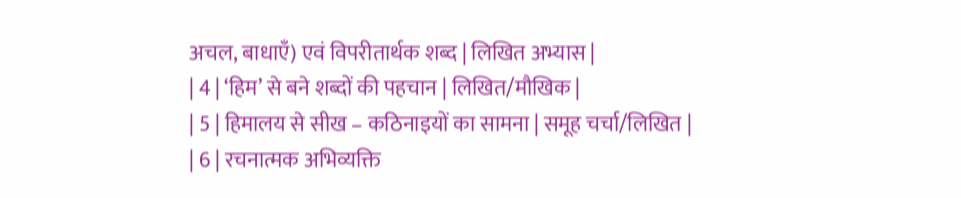अचल, बाधाएँ) एवं विपरीतार्थक शब्द | लिखित अभ्यास |
| 4 | ‘हिम’ से बने शब्दों की पहचान | लिखित/मौखिक |
| 5 | हिमालय से सीख – कठिनाइयों का सामना | समूह चर्चा/लिखित |
| 6 | रचनात्मक अभिव्यक्ति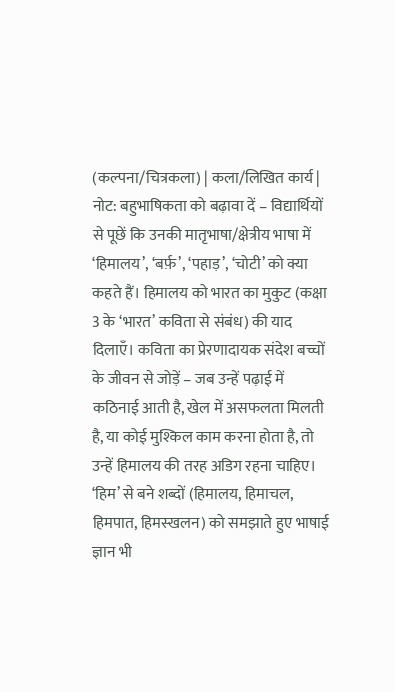(कल्पना/चित्रकला) | कला/लिखित कार्य |
नोट: बहुभाषिकता को बढ़ावा दें – विद्यार्थियों से पूछें कि उनकी मातृभाषा/क्षेत्रीय भाषा में ‘हिमालय’, ‘बर्फ़’, ‘पहाड़’, ‘चोटी’ को क्या कहते हैं। हिमालय को भारत का मुकुट (कक्षा 3 के ‘भारत’ कविता से संबंध) की याद दिलाएँ। कविता का प्रेरणादायक संदेश बच्चों के जीवन से जोड़ें – जब उन्हें पढ़ाई में कठिनाई आती है, खेल में असफलता मिलती है, या कोई मुश्किल काम करना होता है, तो उन्हें हिमालय की तरह अडिग रहना चाहिए। ‘हिम’ से बने शब्दों (हिमालय, हिमाचल, हिमपात, हिमस्खलन) को समझाते हुए भाषाई ज्ञान भी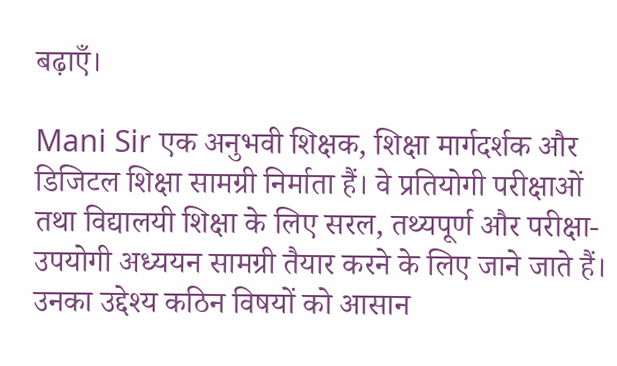बढ़ाएँ।

Mani Sir एक अनुभवी शिक्षक, शिक्षा मार्गदर्शक और डिजिटल शिक्षा सामग्री निर्माता हैं। वे प्रतियोगी परीक्षाओं तथा विद्यालयी शिक्षा के लिए सरल, तथ्यपूर्ण और परीक्षा-उपयोगी अध्ययन सामग्री तैयार करने के लिए जाने जाते हैं। उनका उद्देश्य कठिन विषयों को आसान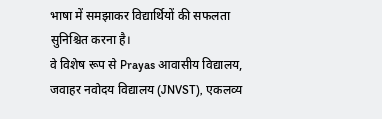भाषा में समझाकर विद्यार्थियों की सफलता सुनिश्चित करना है।
वे विशेष रूप से Prayas आवासीय विद्यालय, जवाहर नवोदय विद्यालय (JNVST), एकलव्य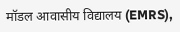मॉडल आवासीय विद्यालय (EMRS),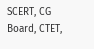SCERT, CG Board, CTET,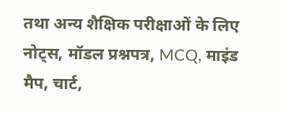तथा अन्य शैक्षिक परीक्षाओं के लिए नोट्स, मॉडल प्रश्नपत्र, MCQ, माइंड मैप, चार्ट,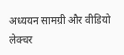अध्ययन सामग्री और वीडियो लेक्चर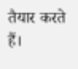तैयार करते हैं।